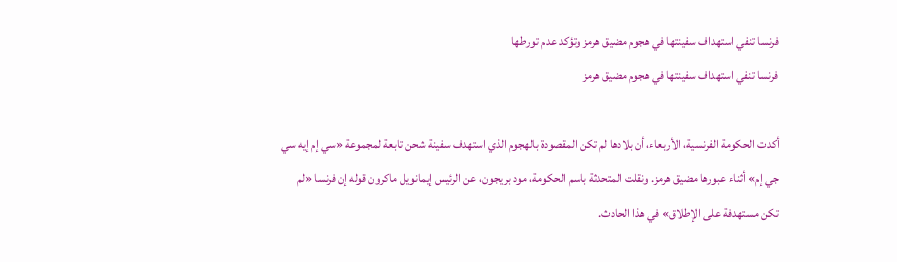فرنسا تنفي استهداف سفينتها في هجوم مضيق هرمز وتؤكد عدم تورطها
فرنسا تنفي استهداف سفينتها في هجوم مضيق هرمز

أكدت الحكومة الفرنسية، الأربعاء، أن بلادها لم تكن المقصودة بالهجوم الذي استهدف سفينة شحن تابعة لمجموعة «سي إم إيه سي جي إم» أثناء عبورها مضيق هرمز. ونقلت المتحدثة باسم الحكومة، مود بريجون، عن الرئيس إيمانويل ماكرون قوله إن فرنسا «لم تكن مستهدفة على الإطلاق» في هذا الحادث.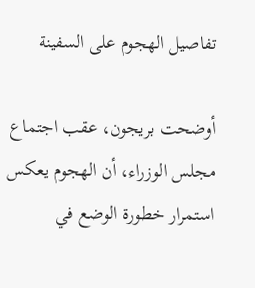تفاصيل الهجوم على السفينة

أوضحت بريجون، عقب اجتماع مجلس الوزراء، أن الهجوم يعكس استمرار خطورة الوضع في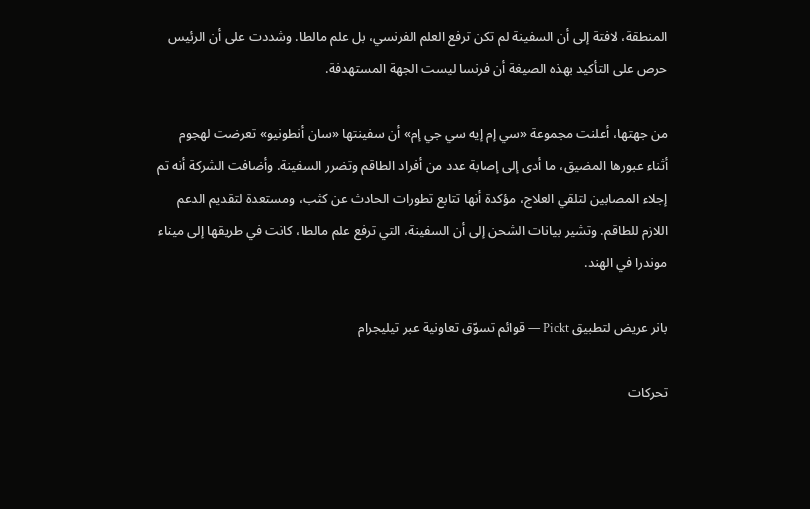المنطقة، لافتة إلى أن السفينة لم تكن ترفع العلم الفرنسي، بل علم مالطا. وشددت على أن الرئيس حرص على التأكيد بهذه الصيغة أن فرنسا ليست الجهة المستهدفة.

من جهتها، أعلنت مجموعة «سي إم إيه سي جي إم» أن سفينتها «سان أنطونيو» تعرضت لهجوم أثناء عبورها المضيق، ما أدى إلى إصابة عدد من أفراد الطاقم وتضرر السفينة. وأضافت الشركة أنه تم إجلاء المصابين لتلقي العلاج، مؤكدة أنها تتابع تطورات الحادث عن كثب، ومستعدة لتقديم الدعم اللازم للطاقم. وتشير بيانات الشحن إلى أن السفينة، التي ترفع علم مالطا، كانت في طريقها إلى ميناء موندرا في الهند.

بانر عريض لتطبيق Pickt — قوائم تسوّق تعاونية عبر تيليجرام

تحركات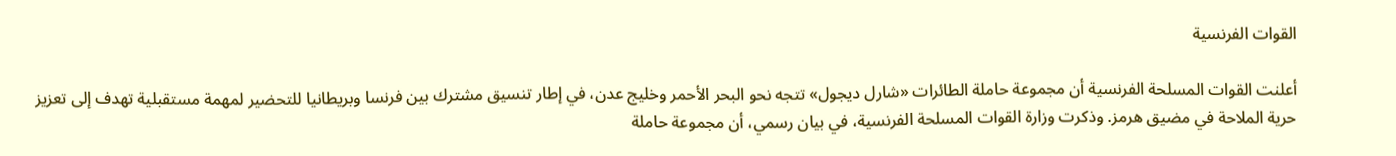القوات الفرنسية

أعلنت القوات المسلحة الفرنسية أن مجموعة حاملة الطائرات «شارل ديجول» تتجه نحو البحر الأحمر وخليج عدن، في إطار تنسيق مشترك بين فرنسا وبريطانيا للتحضير لمهمة مستقبلية تهدف إلى تعزيز حرية الملاحة في مضيق هرمز. وذكرت وزارة القوات المسلحة الفرنسية، في بيان رسمي، أن مجموعة حاملة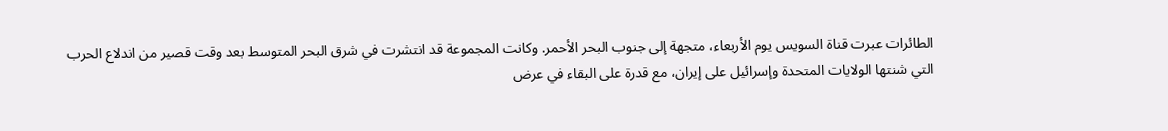الطائرات عبرت قناة السويس يوم الأربعاء، متجهة إلى جنوب البحر الأحمر. وكانت المجموعة قد انتشرت في شرق البحر المتوسط بعد وقت قصير من اندلاع الحرب التي شنتها الولايات المتحدة وإسرائيل على إيران، مع قدرة على البقاء في عرض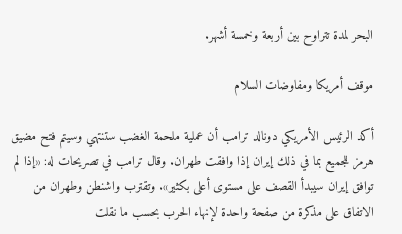البحر لمدة تتراوح بين أربعة وخمسة أشهر.

موقف أمريكا ومفاوضات السلام

أكد الرئيس الأمريكي دونالد ترامب أن عملية ملحمة الغضب ستنتهي وسيتم فتح مضيق هرمز للجميع بما في ذلك إيران إذا وافقت طهران. وقال ترامب في تصريحات له: «إذا لم توافق إيران سيبدأ القصف على مستوى أعلى بكثير». وتقترب واشنطن وطهران من الاتفاق على مذكرة من صفحة واحدة لإنهاء الحرب بحسب ما نقلت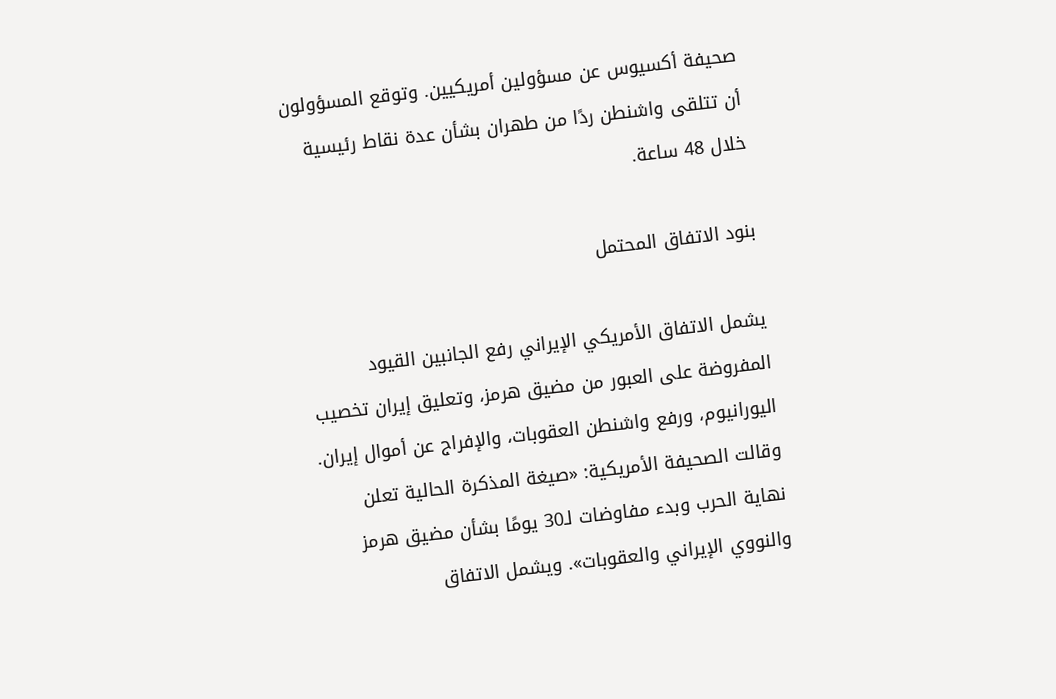صحيفة أكسيوس عن مسؤولين أمريكيين. وتوقع المسؤولون أن تتلقى واشنطن ردًا من طهران بشأن عدة نقاط رئيسية خلال 48 ساعة.

بنود الاتفاق المحتمل

يشمل الاتفاق الأمريكي الإيراني رفع الجانبين القيود المفروضة على العبور من مضيق هرمز، وتعليق إيران تخصيب اليورانيوم، ورفع واشنطن العقوبات، والإفراج عن أموال إيران. وقالت الصحيفة الأمريكية: «صيغة المذكرة الحالية تعلن نهاية الحرب وبدء مفاوضات لـ30 يومًا بشأن مضيق هرمز والنووي الإيراني والعقوبات». ويشمل الاتفاق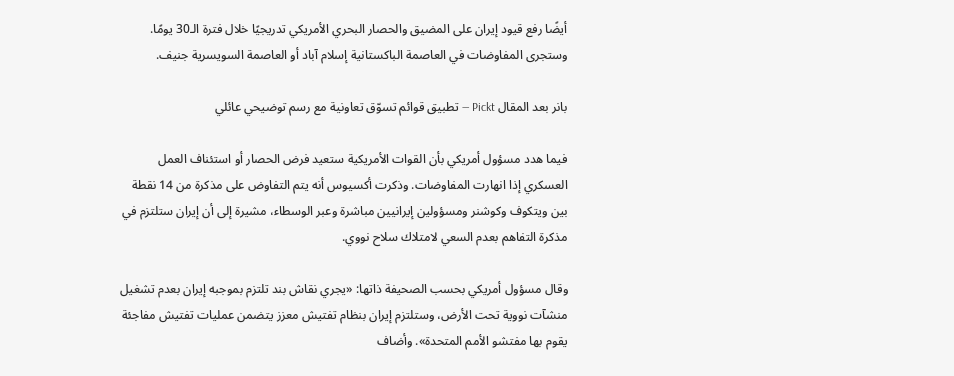أيضًا رفع قيود إيران على المضيق والحصار البحري الأمريكي تدريجيًا خلال فترة الـ30 يومًا. وستجرى المفاوضات في العاصمة الباكستانية إسلام آباد أو العاصمة السويسرية جنيف.

بانر بعد المقال Pickt — تطبيق قوائم تسوّق تعاونية مع رسم توضيحي عائلي

فيما هدد مسؤول أمريكي بأن القوات الأمريكية ستعيد فرض الحصار أو استئناف العمل العسكري إذا انهارت المفاوضات. وذكرت أكسيوس أنه يتم التفاوض على مذكرة من 14 نقطة بين ويتكوف وكوشنر ومسؤولين إيرانيين مباشرة وعبر الوسطاء، مشيرة إلى أن إيران ستلتزم في مذكرة التفاهم بعدم السعي لامتلاك سلاح نووي.

وقال مسؤول أمريكي بحسب الصحيفة ذاتها: «يجري نقاش بند تلتزم بموجبه إيران بعدم تشغيل منشآت نووية تحت الأرض، وستلتزم إيران بنظام تفتيش معزز يتضمن عمليات تفتيش مفاجئة يقوم بها مفتشو الأمم المتحدة». وأضاف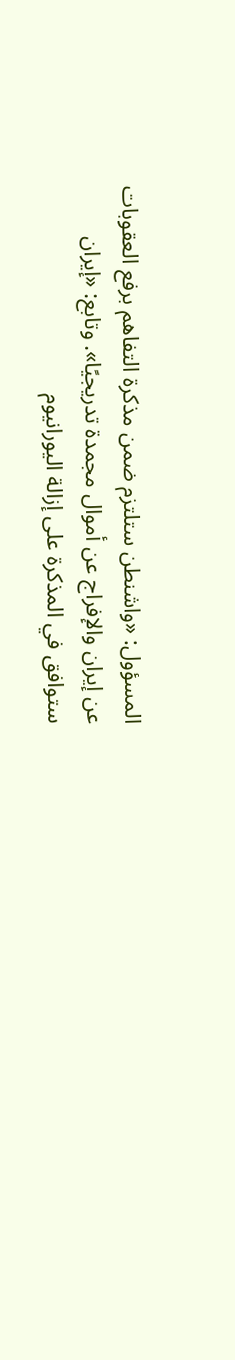المسؤول: «واشنطن ستلتزم ضمن مذكرة التفاهم برفع العقوبات عن إيران والإفراج عن أموال مجمدة تدريجيًا». وتابع: «إيران ستوافق في المذكرة على إزالة اليورانيوم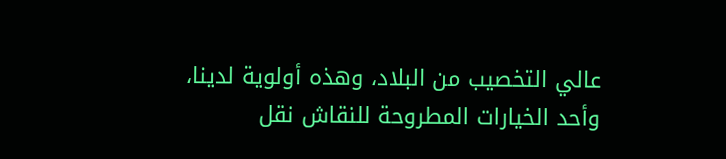عالي التخصيب من البلاد، وهذه أولوية لدينا، وأحد الخيارات المطروحة للنقاش نقل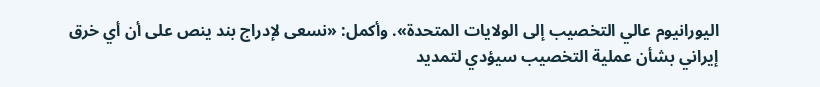اليورانيوم عالي التخصيب إلى الولايات المتحدة». وأكمل: «نسعى لإدراج بند ينص على أن أي خرق إيراني بشأن عملية التخصيب سيؤدي لتمديد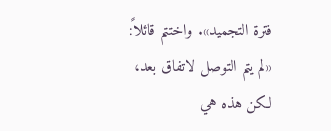فترة التجميد». واختتم قائلاً: «لم يتم التوصل لاتفاق بعد، لكن هذه هي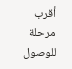أقرب مرحلة للوصول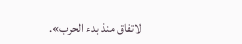لاتفاق منذ بدء الحرب».